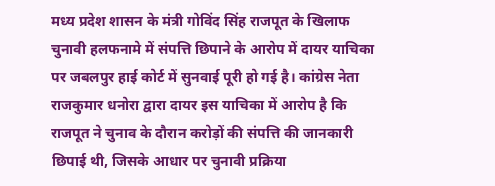मध्य प्रदेश शासन के मंत्री गोविंद सिंह राजपूत के खिलाफ चुनावी हलफनामे में संपत्ति छिपाने के आरोप में दायर याचिका पर जबलपुर हाई कोर्ट में सुनवाई पूरी हो गई है। कांग्रेस नेता राजकुमार धनोरा द्वारा दायर इस याचिका में आरोप है कि राजपूत ने चुनाव के दौरान करोड़ों की संपत्ति की जानकारी छिपाई थी, जिसके आधार पर चुनावी प्रक्रिया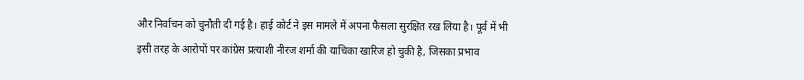और निर्वाचन को चुनौती दी गई है। हाई कोर्ट ने इस मामले में अपना फैसला सुरक्षित रख लिया है। पूर्व में भी इसी तरह के आरोपों पर कांग्रेस प्रत्याशी नीरज शर्मा की याचिका खारिज हो चुकी है, जिसका प्रभाव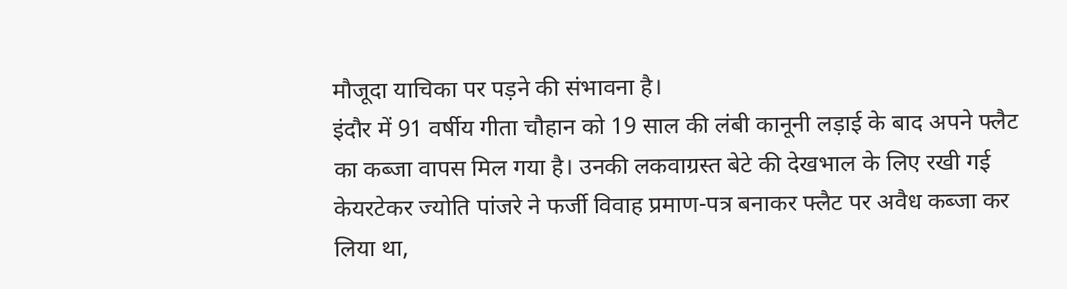मौजूदा याचिका पर पड़ने की संभावना है।
इंदौर में 91 वर्षीय गीता चौहान को 19 साल की लंबी कानूनी लड़ाई के बाद अपने फ्लैट का कब्जा वापस मिल गया है। उनकी लकवाग्रस्त बेटे की देखभाल के लिए रखी गई केयरटेकर ज्योति पांजरे ने फर्जी विवाह प्रमाण-पत्र बनाकर फ्लैट पर अवैध कब्जा कर लिया था,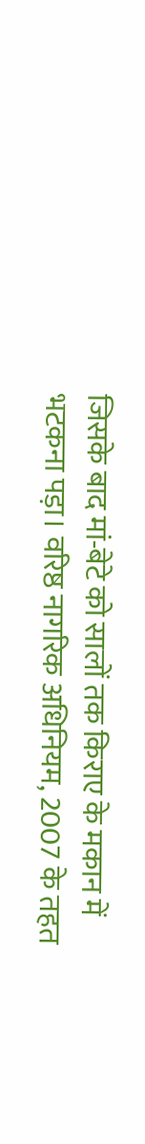जिसके बाद मां-बेटे को सालों तक किराए के मकान में भटकना पड़ा। वरिष्ठ नागरिक अधिनियम, 2007 के तहत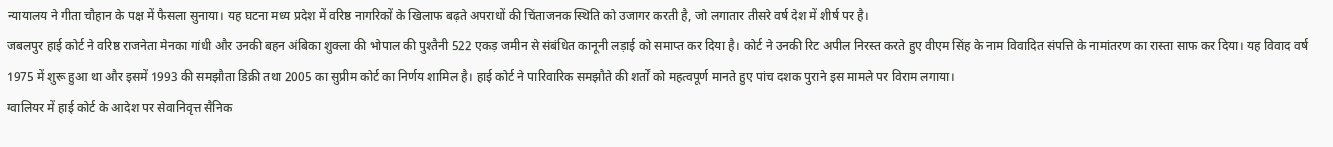न्यायालय ने गीता चौहान के पक्ष में फैसला सुनाया। यह घटना मध्य प्रदेश में वरिष्ठ नागरिकों के खिलाफ बढ़ते अपराधों की चिंताजनक स्थिति को उजागर करती है, जो लगातार तीसरे वर्ष देश में शीर्ष पर है।
जबलपुर हाई कोर्ट ने वरिष्ठ राजनेता मेनका गांधी और उनकी बहन अंबिका शुक्ला की भोपाल की पुश्तैनी 522 एकड़ जमीन से संबंधित कानूनी लड़ाई को समाप्त कर दिया है। कोर्ट ने उनकी रिट अपील निरस्त करते हुए वीएम सिंह के नाम विवादित संपत्ति के नामांतरण का रास्ता साफ कर दिया। यह विवाद वर्ष 1975 में शुरू हुआ था और इसमें 1993 की समझौता डिक्री तथा 2005 का सुप्रीम कोर्ट का निर्णय शामिल है। हाई कोर्ट ने पारिवारिक समझौते की शर्तों को महत्वपूर्ण मानते हुए पांच दशक पुराने इस मामले पर विराम लगाया।
ग्वालियर में हाई कोर्ट के आदेश पर सेवानिवृत्त सैनिक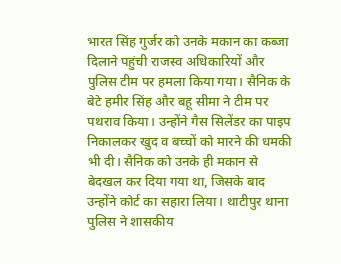भारत सिंह गुर्जर को उनके मकान का कब्जा दिलाने पहुंची राजस्व अधिकारियों और पुलिस टीम पर हमला किया गया। सैनिक के बेटे हमीर सिंह और बहू सीमा ने टीम पर पथराव किया। उन्होंने गैस सिलेंडर का पाइप निकालकर खुद व बच्चों को मारने की धमकी भी दी। सैनिक को उनके ही मकान से बेदखल कर दिया गया था, जिसके बाद उन्होंने कोर्ट का सहारा लिया। थाटीपुर थाना पुलिस ने शासकीय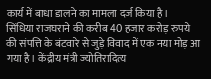कार्य में बाधा डालने का मामला दर्ज किया है।
सिंधिया राजघराने की करीब 40 हजार करोड़ रुपये की संपत्ति के बंटवारे से जुड़े विवाद में एक नया मोड़ आ गया है। केंद्रीय मंत्री ज्योतिरादित्य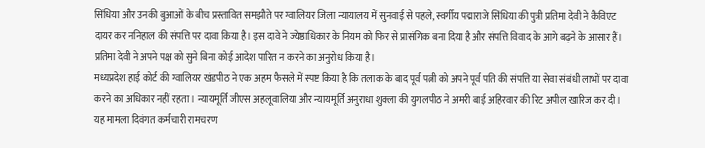सिंधिया और उनकी बुआओं के बीच प्रस्तावित समझौते पर ग्वालियर जिला न्यायालय में सुनवाई से पहले, स्वर्गीय पद्माराजे सिंधिया की पुत्री प्रतिमा देवी ने कैविएट दायर कर ननिहाल की संपत्ति पर दावा किया है। इस दावे ने ज्येष्ठाधिकार के नियम को फिर से प्रासंगिक बना दिया है और संपत्ति विवाद के आगे बढ़ने के आसार हैं। प्रतिमा देवी ने अपने पक्ष को सुने बिना कोई आदेश पारित न करने का अनुरोध किया है।
मध्यप्रदेश हाई कोर्ट की ग्वालियर खंडपीठ ने एक अहम फैसले में स्पष्ट किया है कि तलाक के बाद पूर्व पत्नी को अपने पूर्व पति की संपत्ति या सेवा संबंधी लाभों पर दावा करने का अधिकार नहीं रहता। न्यायमूर्ति जीएस अहलूवालिया और न्यायमूर्ति अनुराधा शुक्ला की युगलपीठ ने अमरी बाई अहिरवार की रिट अपील खारिज कर दी। यह मामला दिवंगत कर्मचारी रामचरण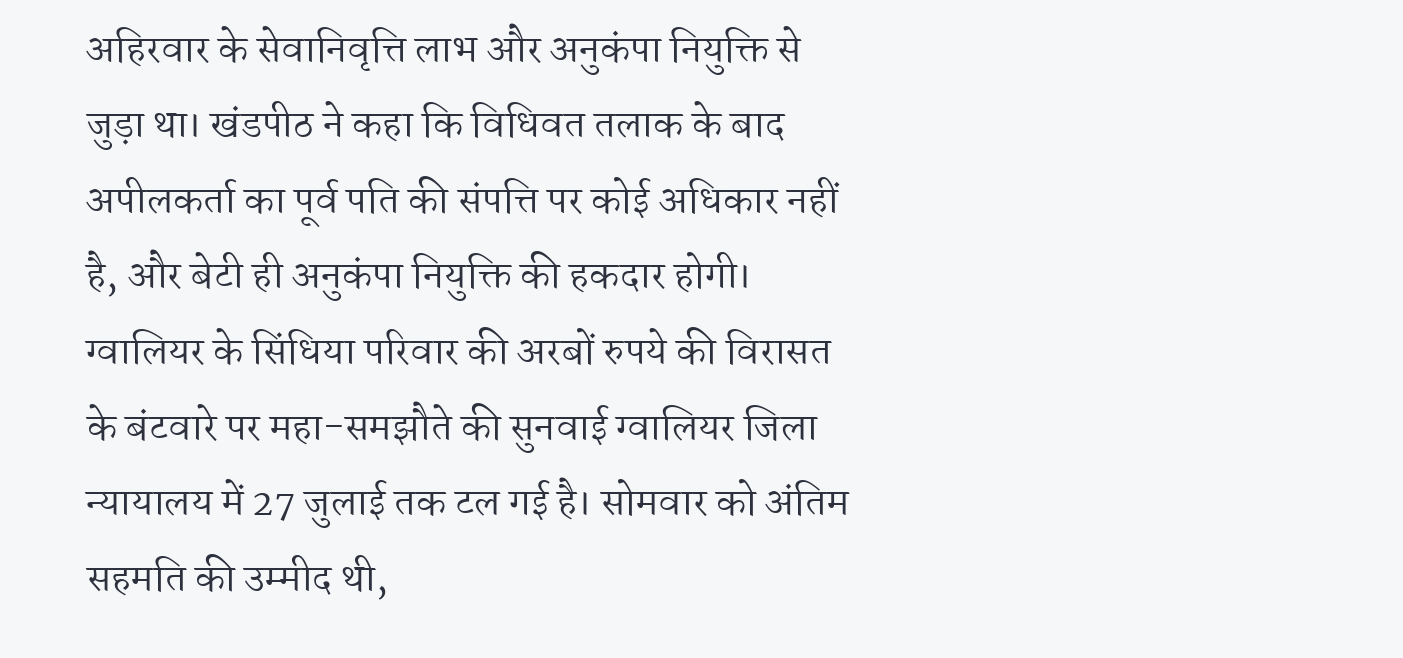अहिरवार के सेवानिवृत्ति लाभ और अनुकंपा नियुक्ति से जुड़ा था। खंडपीठ ने कहा कि विधिवत तलाक के बाद अपीलकर्ता का पूर्व पति की संपत्ति पर कोई अधिकार नहीं है, और बेटी ही अनुकंपा नियुक्ति की हकदार होगी।
ग्वालियर के सिंधिया परिवार की अरबों रुपये की विरासत के बंटवारे पर महा-समझौते की सुनवाई ग्वालियर जिला न्यायालय में 27 जुलाई तक टल गई है। सोमवार को अंतिम सहमति की उम्मीद थी,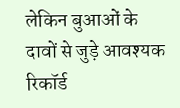लेकिन बुआओं के दावों से जुड़े आवश्यक रिकॉर्ड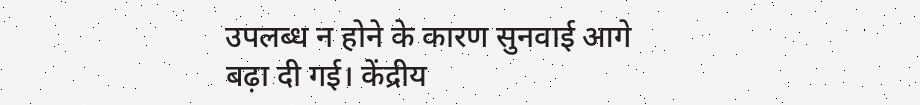उपलब्ध न होने के कारण सुनवाई आगे बढ़ा दी गई। केंद्रीय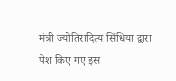मंत्री ज्योतिरादित्य सिंधिया द्वारा पेश किए गए इस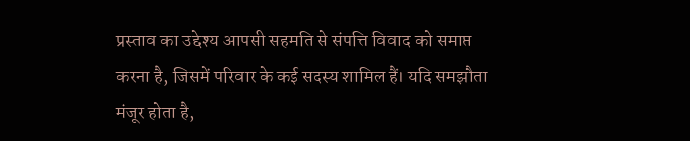प्रस्ताव का उद्देश्य आपसी सहमति से संपत्ति विवाद को समाप्त करना है, जिसमें परिवार के कई सदस्य शामिल हैं। यदि समझौता मंजूर होता है,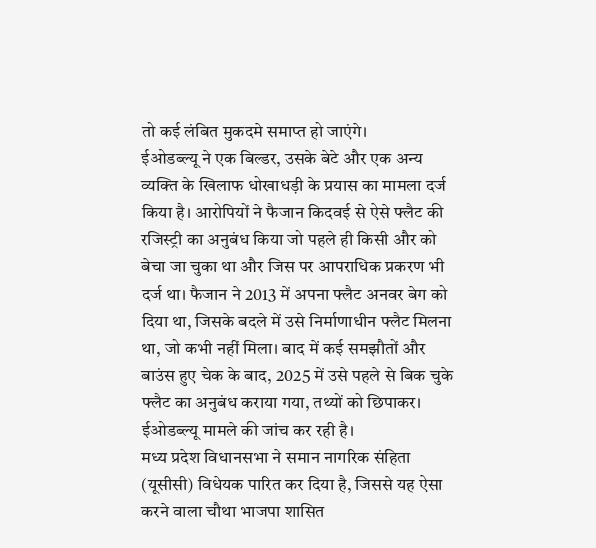तो कई लंबित मुकदमे समाप्त हो जाएंगे।
ईओडब्ल्यू ने एक बिल्डर, उसके बेटे और एक अन्य व्यक्ति के खिलाफ धोखाधड़ी के प्रयास का मामला दर्ज किया है। आरोपियों ने फैजान किदवई से ऐसे फ्लैट की रजिस्ट्री का अनुबंध किया जो पहले ही किसी और को बेचा जा चुका था और जिस पर आपराधिक प्रकरण भी दर्ज था। फैजान ने 2013 में अपना फ्लैट अनवर बेग को दिया था, जिसके बदले में उसे निर्माणाधीन फ्लैट मिलना था, जो कभी नहीं मिला। बाद में कई समझौतों और बाउंस हुए चेक के बाद, 2025 में उसे पहले से बिक चुके फ्लैट का अनुबंध कराया गया, तथ्यों को छिपाकर। ईओडब्ल्यू मामले की जांच कर रही है।
मध्य प्रदेश विधानसभा ने समान नागरिक संहिता (यूसीसी) विधेयक पारित कर दिया है, जिससे यह ऐसा करने वाला चौथा भाजपा शासित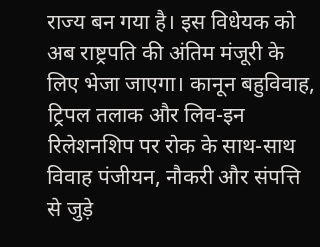राज्य बन गया है। इस विधेयक को अब राष्ट्रपति की अंतिम मंजूरी के लिए भेजा जाएगा। कानून बहुविवाह, ट्रिपल तलाक और लिव-इन रिलेशनशिप पर रोक के साथ-साथ विवाह पंजीयन, नौकरी और संपत्ति से जुड़े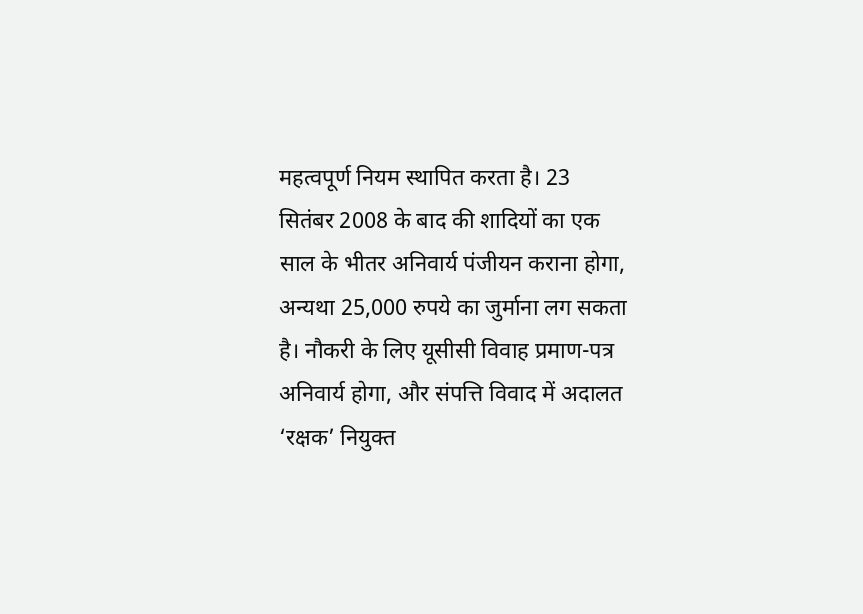महत्वपूर्ण नियम स्थापित करता है। 23 सितंबर 2008 के बाद की शादियों का एक साल के भीतर अनिवार्य पंजीयन कराना होगा, अन्यथा 25,000 रुपये का जुर्माना लग सकता है। नौकरी के लिए यूसीसी विवाह प्रमाण-पत्र अनिवार्य होगा, और संपत्ति विवाद में अदालत ‘रक्षक’ नियुक्त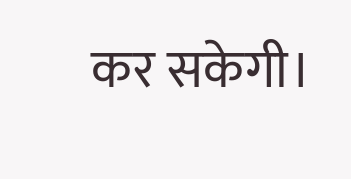कर सकेगी।